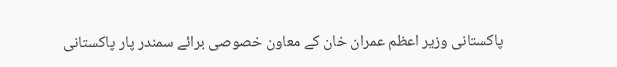پاکستانی وزیر اعظم عمران خان کے معاون خصوصی برائے سمندر پار پاکستانی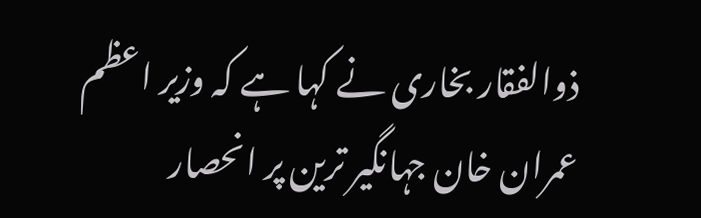ذوالفقار بخاری نے کہا ہے کہ وزیر اعظم عمران خان جہانگیر ترین پر انحصار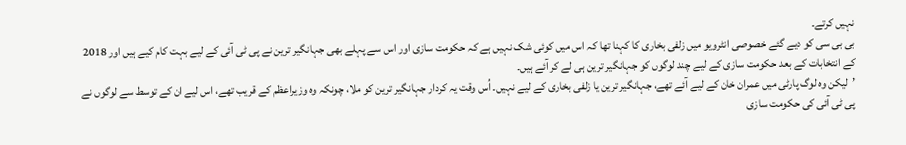نہیں کرتے۔
بی بی سی کو دیے گئے خصوصی انٹرویو میں زلفی بخاری کا کہنا تھا کہ اس میں کوئی شک نہیں ہے کہ حکومت سازی اور اس سے پہلے بهی جہانگیر ترین نے پی ٹی آئی کے لیے بہت کام کیے ہیں اور 2018 کے انتخابات کے بعد حکومت سازی کے لیے چند لوگوں کو جہانگیر ترین ہی لے کر آئے ہیں۔
’لیکن وە لوگ پارٹی میں عمران خان کے لیے آئے تھے، جہانگیر ترین یا زلفی بخاری کے لیے نہیں۔ اُس وقت یہ کردار جہانگیر ترین کو ملا، چونکہ وە وزیراعظم کے قریب تهے، اس لیے ان کے توسط سے لوگوں نے پی ٹی آئی کی حکومت سازی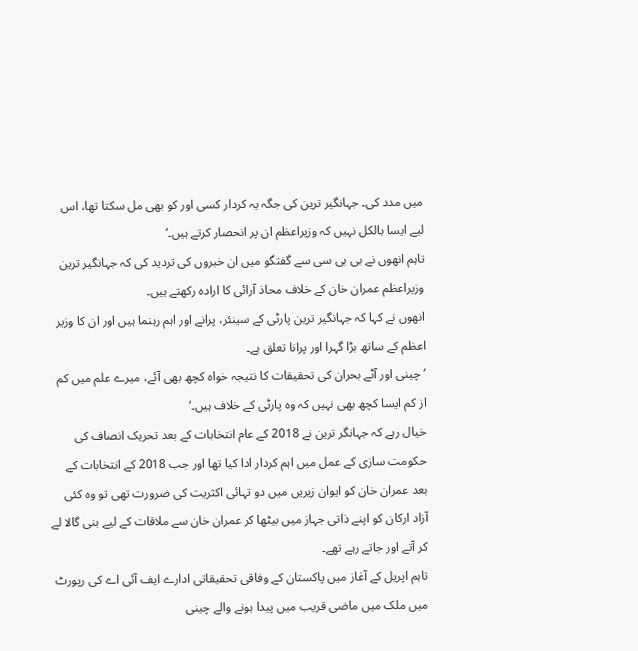میں مدد کی۔ جہانگیر ترین کی جگہ یہ کردار کسی اور کو بهی مل سکتا تها، اس لیے ایسا بالکل نہیں کہ وزیراعظم ان پر انحصار کرتے ہیں۔‘
تاہم انھوں نے بی بی سی سے گفتگو میں ان خبروں کی تردید کی کہ جہانگیر ترین وزیراعظم عمران خان کے خلاف محاذ آرائی کا ارادە رکهتے ہیں۔
انھوں نے کہا کہ جہانگیر ترین پارٹی کے سینئر، پرانے اور اہم رہنما ہیں اور ان کا وزیر اعظم کے ساتھ بڑا گہرا اور پرانا تعلق ہے۔
’چینی اور آٹے بحران کی تحقیقات کا نتیجہ خواہ کچھ بھی آئے، میرے علم میں کم از کم ایسا کچھ بھی نہیں کہ وە پارٹی کے خلاف ہیں۔‘
خیال رہے کہ جہانگر ترین نے 2018 کے عام انتخابات کے بعد تحریک انصاف کی حکومت سازی کے عمل میں اہم کردار ادا کیا تھا اور جب 2018 کے انتخابات کے بعد عمران خان کو ایوان زیریں میں دو تہائی اکثریت کی ضرورت تهی تو وہ کئی آزاد ارکان کو اپنے ذاتی جہاز میں بیٹھا کر عمران خان سے ملاقات کے لیے بنی گالا لے کر آتے اور جاتے رہے تھے۔
تاہم اپریل کے آغاز میں پاکستان کے وفاقی تحقیقاتی ادارے ایف آئی اے کی رپورٹ میں ملک میں ماضی قریب میں پیدا ہونے والے چینی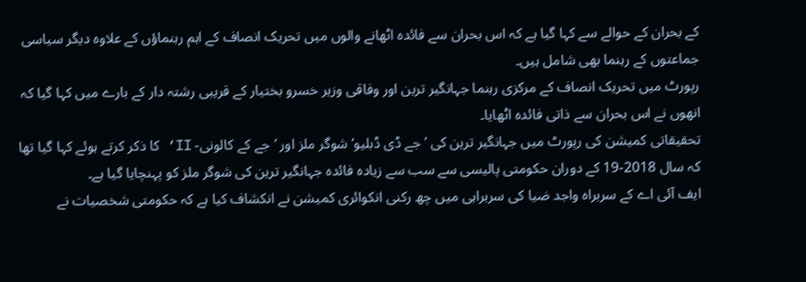کے بحران کے حوالے سے کہا گیا ہے کہ اس بحران سے فائدہ اٹھانے والوں میں تحریک انصاف کے اہم رہنماؤں کے علاوہ دیگر سیاسی جماعتوں کے رہنما بھی شامل ہیں۔
رپورٹ میں تحریک انصاف کے مرکزی رہنما جہانگیر ترین اور وفاقی وزیر خسرو بختیار کے قریبی رشتہ دار کے بارے میں کہا گیا کہ انھوں نے اس بحران سے ذاتی فائدہ اٹھایا۔
تحقیقاتی کمیشن کی رپورٹ میں جہانگیر ترین کی ’جے ڈی ڈبلیو‘ شوگر ملز اور ’جے کے کالونی- II‘ کا ذکر کرتے ہوئے کہا گیا تھا کہ سال 2018-19 کے دوران حکومتی پالیسی سے سب سے زیادہ فائدہ جہانگیر ترین کی شوگر ملز کو پہنچایا گیا ہے۔
ایف آئی اے کے سربراہ واجد ضیا کی سربراہی میں چھ رکنی انکوائری کمیشن نے انکشاف کیا ہے کہ حکومتی شخصیات نے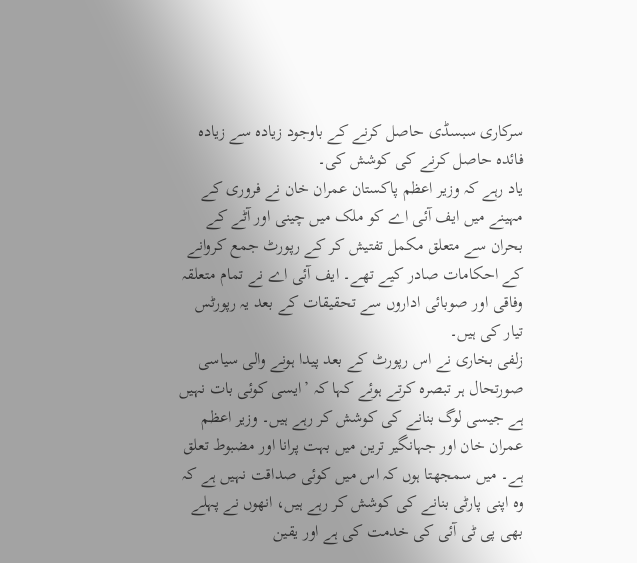سرکاری سبسڈی حاصل کرنے کے باوجود زیادہ سے زیادہ فائدہ حاصل کرنے کی کوشش کی۔
یاد رہے کہ وزیر اعظم پاکستان عمران خان نے فروری کے مہینے میں ایف آئی اے کو ملک میں چینی اور آٹے کے بحران سے متعلق مکمل تفتیش کر کے رپورٹ جمع کروانے کے احکامات صادر کیے تھے۔ ایف آئی اے نے تمام متعلقہ وفاقی اور صوبائی اداروں سے تحقیقات کے بعد یہ رپورٹس تیار کی ہیں۔
زلفی بخاری نے اس رپورٹ کے بعد پیدا ہونے والی سیاسی صورتحال ہر تبصرہ کرتے ہوئے کہا کہ ’ایسی کوئی بات نہیں ہے جیسی لوگ بنانے کی کوشش کر رہے ہیں۔ وزیر اعظم عمران خان اور جہانگیر ترین میں بہت پرانا اور مضبوط تعلق ہے۔ میں سمجهتا ہوں کہ اس میں کوئی صداقت نہیں ہے کہ وہ اپنی پارٹی بنانے کی کوشش کر رہے ہیں، انھوں نے پہلے بهی پی ٹی آئی کی خدمت کی ہے اور یقین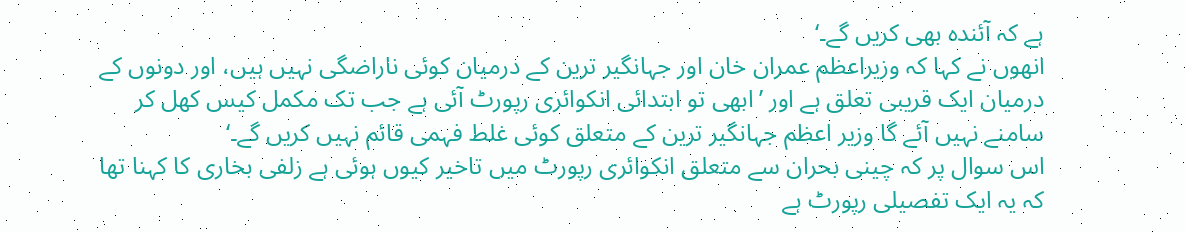ہے کہ آئندہ بهی کریں گے۔‘
انھوں نے کہا کہ وزیراعظم عمران خان اور جہانگیر ترین کے درمیان کوئی ناراضگی نہیں ہیں، اور دونوں کے درمیان ایک قریبی تعلق ہے اور ’ابهی تو ابتدائی انکوائری رپورٹ آئی ہے جب تک مکمل کیس کهل کر سامنے نہیں آئے گا وزیر اعظم جہانگیر ترین کے متعلق کوئی غلط فہمی قائم نہیں کریں گے۔‘
اس سوال پر کہ چینی بحران سے متعلق انکوائری رپورٹ میں تاخیر کیوں ہوئی ہے زلفی بخاری کا کہنا تھا کہ یہ ایک تفصیلی رپورٹ ہے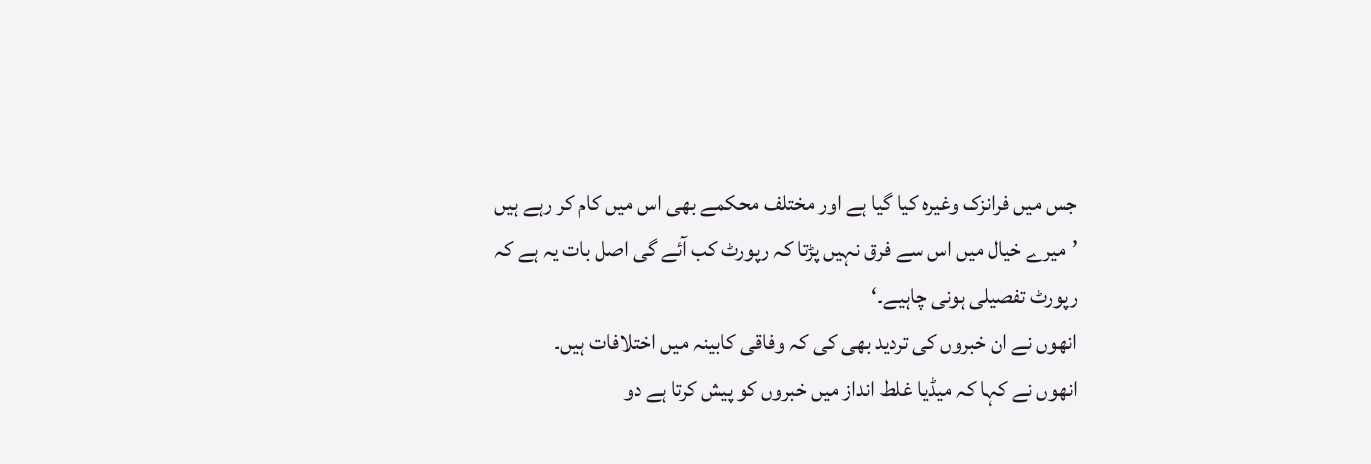جس میں فرانزک وغیرہ کیا گیا ہے اور مختلف محکمے بھی اس میں کام کر رہے ہیں ’میرے خیال میں اس سے فرق نہیں پڑتا کہ رپورٹ کب آئے گی اصل بات یہ ہے کہ رپورٹ تفصیلی ہونی چاہیے۔‘
انھوں نے ان خبروں کی تردید بھی کی کہ وفاقی کابینہ میں اختلافات ہیں۔
انھوں نے کہا کہ میڈیا غلط انداز میں خبروں کو پیش کرتا ہے دو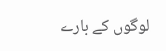لوگوں کے بارے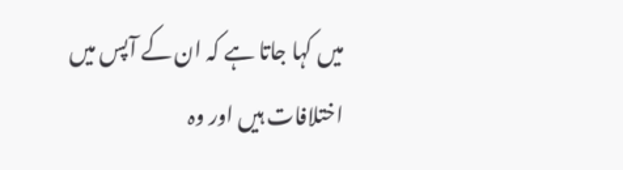میں کہا جاتا ہے کہ ان کے آپس میں اختلافات ہیں اور وہ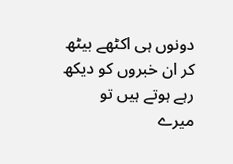دونوں ہی اکٹھے بیٹھ کر ان خبروں کو دیکھ رہے ہوتے ہیں تو میرے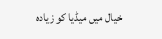خیال میں میڈیا کو زیادہ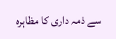سے ذمہ داری کا مظاہرہ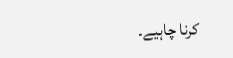کرنا چاہیے۔